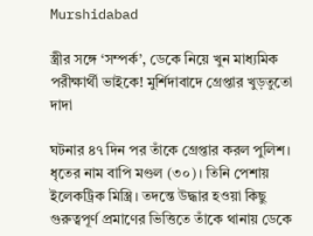Murshidabad

স্ত্রীর সঙ্গে ‘সম্পর্ক’, ডেকে নিয়ে খুন মাধ্যমিক পরীক্ষার্থী ভাইকে! মুর্শিদাবাদে গ্রেপ্তার খুড়তুতো দাদা

ঘটনার ৪৭ দিন পর তাঁকে গ্রেপ্তার করল পুলিশ। ধৃতের নাম বাপি মণ্ডল (৩০)। তিনি পেশায় ইলেকট্রিক মিস্ত্রি। তদন্তে উদ্ধার হওয়া কিছু গুরুত্বপূর্ণ প্রমাণের ভিত্তিতে তাঁকে থানায় ডেকে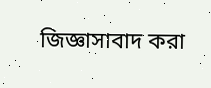জিজ্ঞাসাবাদ করা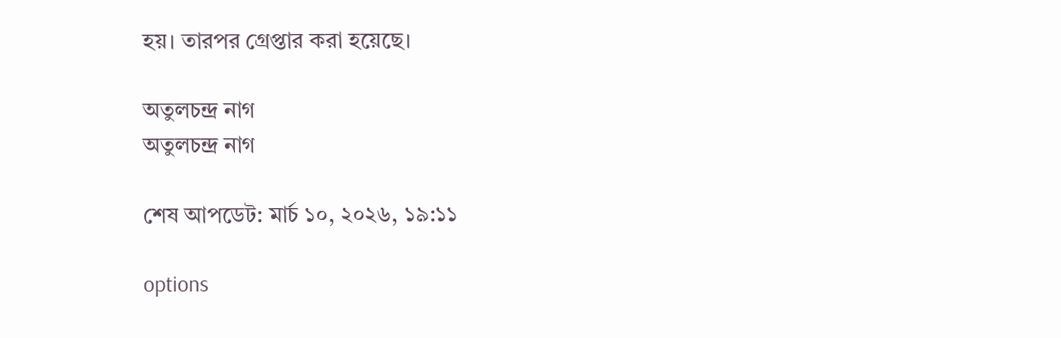হয়। তারপর গ্রেপ্তার করা হয়েছে।

অতুলচন্দ্র নাগ
অতুলচন্দ্র নাগ

শেষ আপডেট: মার্চ ১০, ২০২৬, ১৯:১১

options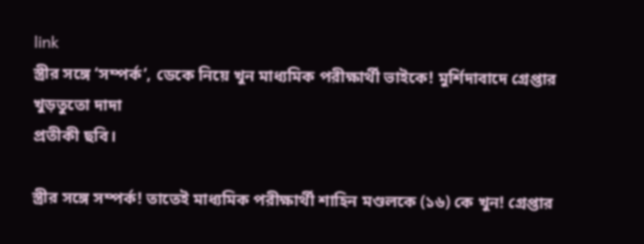link
স্ত্রীর সঙ্গে ‘সম্পর্ক’, ডেকে নিয়ে খুন মাধ্যমিক পরীক্ষার্থী ভাইকে! মুর্শিদাবাদে গ্রেপ্তার খুড়তুতো দাদা
প্রতীকী ছবি।

স্ত্রীর সঙ্গে সম্পর্ক! তাতেই মাধ্যমিক পরীক্ষার্থী শাহিন মণ্ডলকে (১৬) কে খুন! গ্রেপ্তার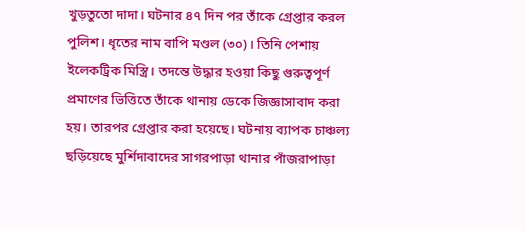খুড়তুতো দাদা। ঘটনার ৪৭ দিন পর তাঁকে গ্রেপ্তার করল পুলিশ। ধৃতের নাম বাপি মণ্ডল (৩০)। তিনি পেশায় ইলেকট্রিক মিস্ত্রি। তদন্তে উদ্ধার হওয়া কিছু গুরুত্বপূর্ণ প্রমাণের ভিত্তিতে তাঁকে থানায় ডেকে জিজ্ঞাসাবাদ করা হয়। তারপর গ্রেপ্তার করা হয়েছে। ঘটনায় ব্যাপক চাঞ্চল্য ছড়িয়েছে মুর্শিদাবাদের সাগরপাড়া থানার পাঁজরাপাড়া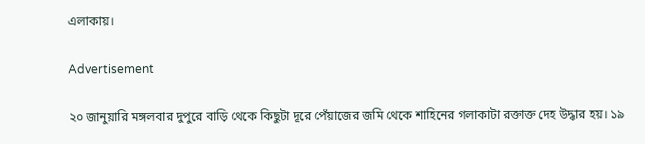এলাকায়।

Advertisement

২০ জানুয়ারি মঙ্গলবার দুপুরে বাড়ি থেকে কিছুটা দূরে পেঁয়াজের জমি থেকে শাহিনের গলাকাটা রক্তাক্ত দেহ উদ্ধার হয়। ১৯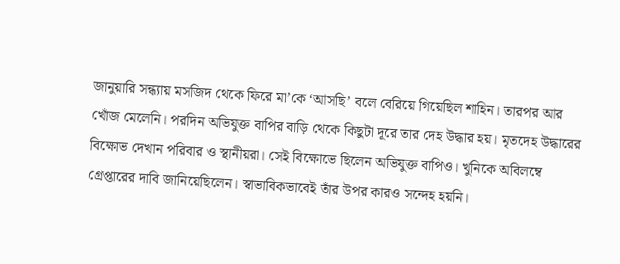জানুয়ারি সন্ধ্যায় মসজিদ থেকে ফিরে মা’কে ‘আসছি’ বলে বেরিয়ে গিয়েছিল শাহিন। তারপর আর খোঁজ মেলেনি। পরদিন অভিযুক্ত বাপির বাড়ি থেকে কিছুটা দূরে তার দেহ উদ্ধার হয়। মৃতদেহ উদ্ধারের বিক্ষোভ দেখান পরিবার ও স্থানীয়রা। সেই বিক্ষোভে ছিলেন অভিযুক্ত বাপিও। খুনিকে অবিলম্বে গ্রেপ্তারের দাবি জানিয়েছিলেন। স্বাভাবিকভাবেই তাঁর উপর কারও সন্দেহ হয়নি।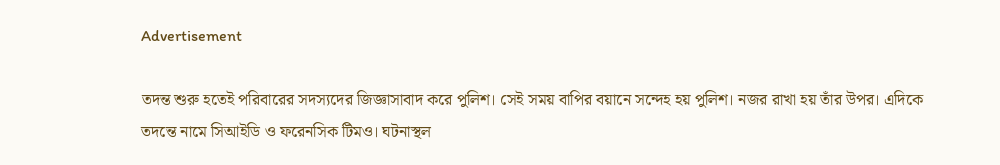Advertisement

তদন্ত শুরু হতেই পরিবারের সদস্যদের জিজ্ঞাসাবাদ করে পুলিশ। সেই সময় বাপির বয়ানে সন্দেহ হয় পুলিশ। নজর রাখা হয় তাঁর উপর। এদিকে তদন্তে নামে সিআইডি ও ফরেনসিক টিমও। ঘটনাস্থল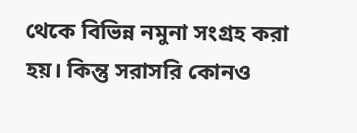থেকে বিভিন্ন নমুনা সংগ্রহ করা হয়। কিন্তু সরাসরি কোনও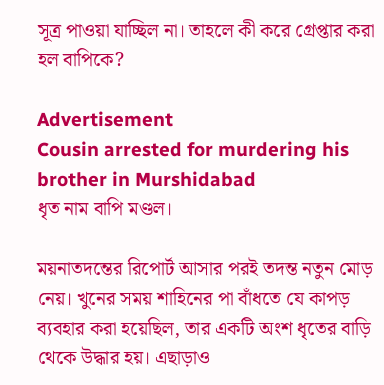সূত্র পাওয়া যাচ্ছিল না। তাহলে কী করে গ্রেপ্তার করা হল বাপিকে?

Advertisement
Cousin arrested for murdering his brother in Murshidabad
ধৃত নাম বাপি মণ্ডল।

ময়নাতদন্তের রিপোর্ট আসার পরই তদন্ত নতুন মোড় নেয়। খুনের সময় শাহিনের পা বাঁধতে যে কাপড় ব্যবহার করা হয়েছিল, তার একটি অংশ ধৃতের বাড়ি থেকে উদ্ধার হয়। এছাড়াও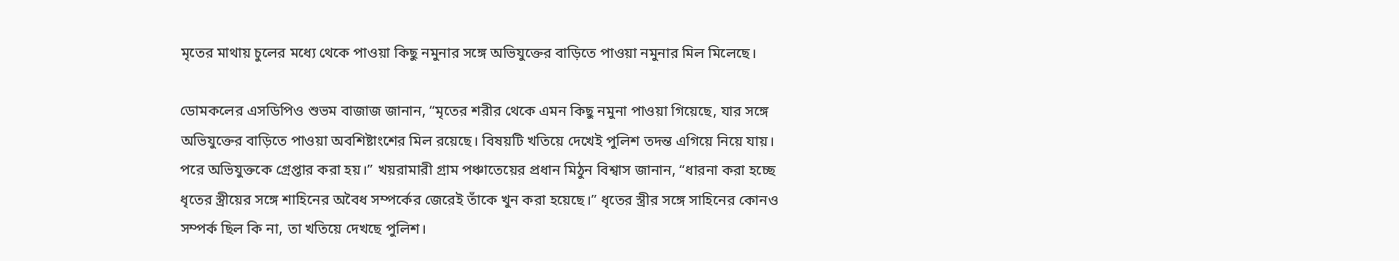মৃতের মাথায় চুলের মধ্যে থেকে পাওয়া কিছু নমুনার সঙ্গে অভিযুক্তের বাড়িতে পাওয়া নমুনার মিল মিলেছে।

ডোমকলের এসডিপিও শুভম বাজাজ জানান, “মৃতের শরীর থেকে এমন কিছু নমুনা পাওয়া গিয়েছে, যার সঙ্গে অভিযুক্তের বাড়িতে পাওয়া অবশিষ্টাংশের মিল রয়েছে। বিষয়টি খতিয়ে দেখেই পুলিশ তদন্ত এগিয়ে নিয়ে যায়। পরে অভিযুক্তকে গ্রেপ্তার করা হয়।” খয়রামারী গ্রাম পঞ্চাতেয়ের প্রধান মিঠুন বিশ্বাস জানান, “ধারনা করা হচ্ছে ধৃতের স্ত্রীয়ের সঙ্গে শাহিনের অবৈধ সম্পর্কের জেরেই তাঁকে খুন করা হয়েছে।” ধৃতের স্ত্রীর সঙ্গে সাহিনের কোনও সম্পর্ক ছিল কি না, তা খতিয়ে দেখছে পুলিশ।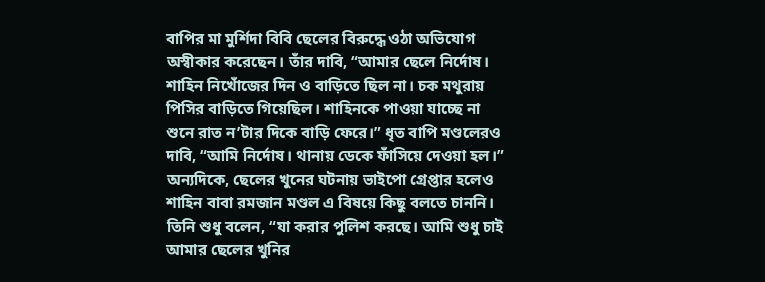বাপির মা মুর্শিদা বিবি ছেলের বিরুদ্ধে ওঠা অভিযোগ অস্বীকার করেছেন। তাঁর দাবি, “আমার ছেলে নির্দোষ। শাহিন নিখোঁজের দিন ও বাড়িতে ছিল না। চক মথুরায় পিসির বাড়িতে গিয়েছিল। শাহিনকে পাওয়া যাচ্ছে না শুনে রাত ন’টার দিকে বাড়ি ফেরে।” ধৃত বাপি মণ্ডলেরও দাবি, “আমি নির্দোষ। থানায় ডেকে ফাঁসিয়ে দেওয়া হল।” অন্যদিকে, ছেলের খুনের ঘটনায় ভাইপো গ্রেপ্তার হলেও শাহিন বাবা রমজান মণ্ডল এ বিষয়ে কিছু বলতে চাননি। তিনি শুধু বলেন, “যা করার পুলিশ করছে। আমি শুধু চাই আমার ছেলের খুনির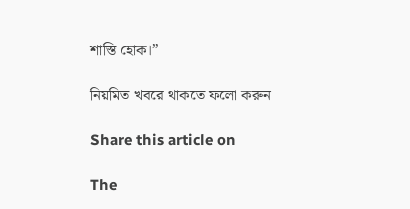শাস্তি হোক।”

নিয়মিত খবরে থাকতে ফলো করুন

Share this article on

The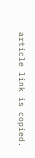article link is copied.